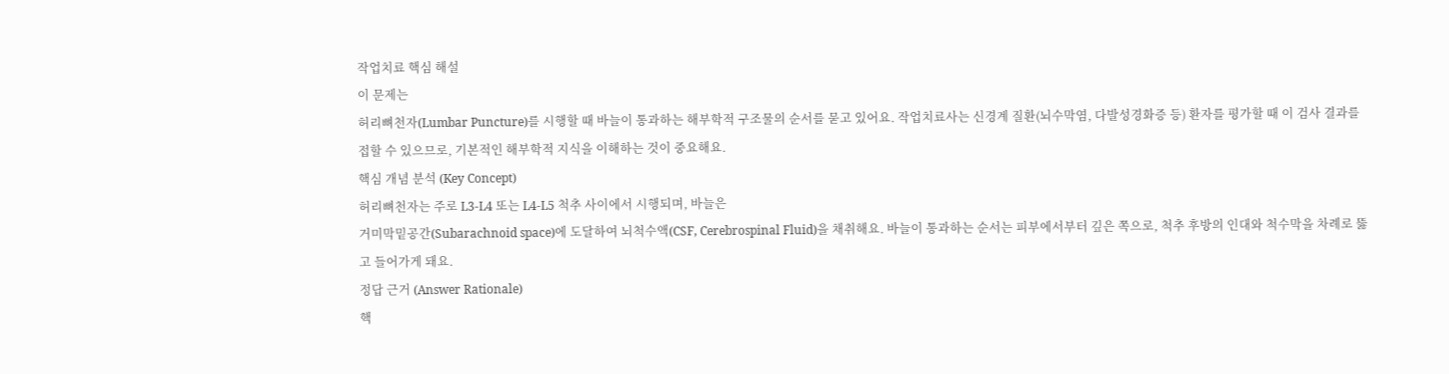작업치료 핵심 해설
이 문제는
허리뼈천자(Lumbar Puncture)를 시행할 때 바늘이 통과하는 해부학적 구조물의 순서를 묻고 있어요. 작업치료사는 신경계 질환(뇌수막염, 다발성경화증 등) 환자를 평가할 때 이 검사 결과를 접할 수 있으므로, 기본적인 해부학적 지식을 이해하는 것이 중요해요.
핵심 개념 분석 (Key Concept)
허리뼈천자는 주로 L3-L4 또는 L4-L5 척추 사이에서 시행되며, 바늘은
거미막밑공간(Subarachnoid space)에 도달하여 뇌척수액(CSF, Cerebrospinal Fluid)을 채취해요. 바늘이 통과하는 순서는 피부에서부터 깊은 쪽으로, 척추 후방의 인대와 척수막을 차례로 뚫고 들어가게 돼요.
정답 근거 (Answer Rationale)
핵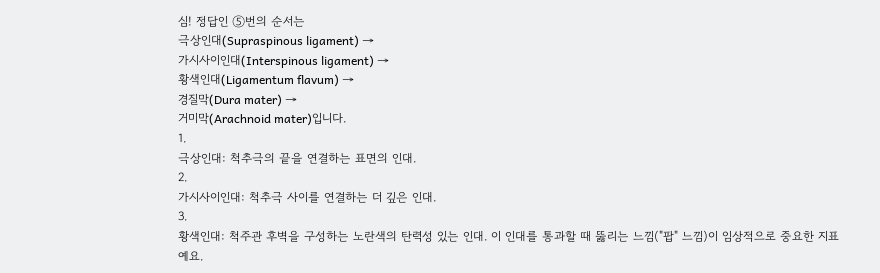심! 정답인 ⑤번의 순서는
극상인대(Supraspinous ligament) →
가시사이인대(Interspinous ligament) →
황색인대(Ligamentum flavum) →
경질막(Dura mater) →
거미막(Arachnoid mater)입니다.
1.
극상인대: 척추극의 끝을 연결하는 표면의 인대.
2.
가시사이인대: 척추극 사이를 연결하는 더 깊은 인대.
3.
황색인대: 척주관 후벽을 구성하는 노란색의 탄력성 있는 인대. 이 인대를 통과할 때 뚫리는 느낌("팝" 느낌)이 임상적으로 중요한 지표예요.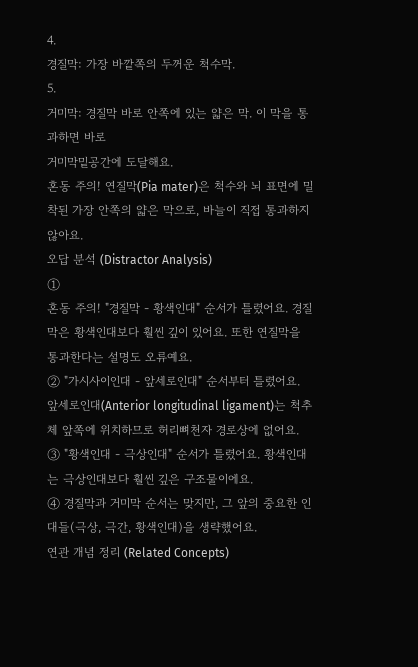4.
경질막: 가장 바깥쪽의 두꺼운 척수막.
5.
거미막: 경질막 바로 안쪽에 있는 얇은 막. 이 막을 통과하면 바로
거미막밑공간에 도달해요.
혼동 주의! 연질막(Pia mater)은 척수와 뇌 표면에 밀착된 가장 안쪽의 얇은 막으로, 바늘이 직접 통과하지 않아요.
오답 분석 (Distractor Analysis)
①
혼동 주의! "경질막 - 황색인대" 순서가 틀렸어요. 경질막은 황색인대보다 훨씬 깊이 있어요. 또한 연질막을 통과한다는 설명도 오류예요.
② "가시사이인대 - 앞세로인대" 순서부터 틀렸어요.
앞세로인대(Anterior longitudinal ligament)는 척추체 앞쪽에 위치하므로 허리뼈천자 경로상에 없어요.
③ "황색인대 - 극상인대" 순서가 틀렸어요. 황색인대는 극상인대보다 훨씬 깊은 구조물이에요.
④ 경질막과 거미막 순서는 맞지만, 그 앞의 중요한 인대들(극상, 극간, 황색인대)을 생략했어요.
연관 개념 정리 (Related Concepts)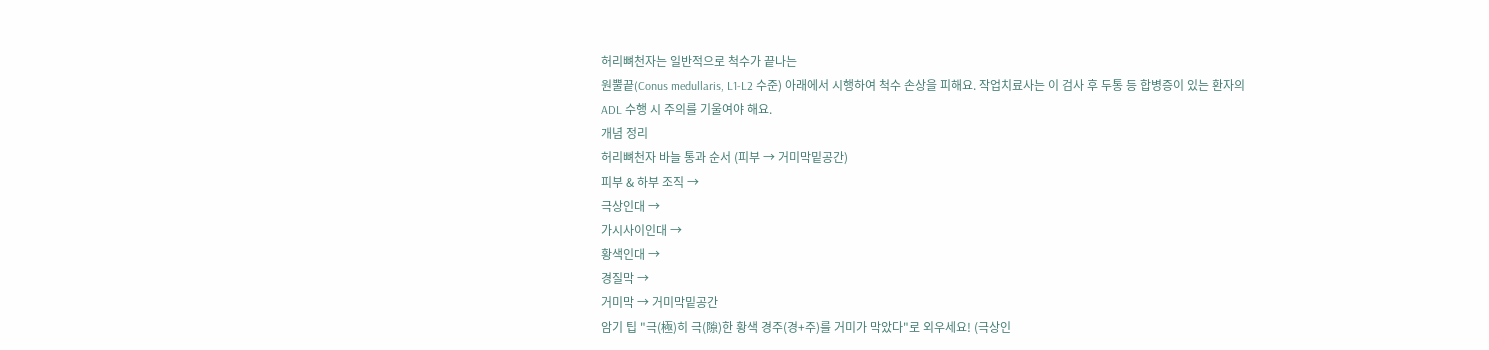허리뼈천자는 일반적으로 척수가 끝나는
원뿔끝(Conus medullaris, L1-L2 수준) 아래에서 시행하여 척수 손상을 피해요. 작업치료사는 이 검사 후 두통 등 합병증이 있는 환자의 ADL 수행 시 주의를 기울여야 해요.
개념 정리
허리뼈천자 바늘 통과 순서 (피부 → 거미막밑공간)
피부 & 하부 조직 →
극상인대 →
가시사이인대 →
황색인대 →
경질막 →
거미막 → 거미막밑공간
암기 팁 "극(極)히 극(隙)한 황색 경주(경+주)를 거미가 막았다"로 외우세요! (극상인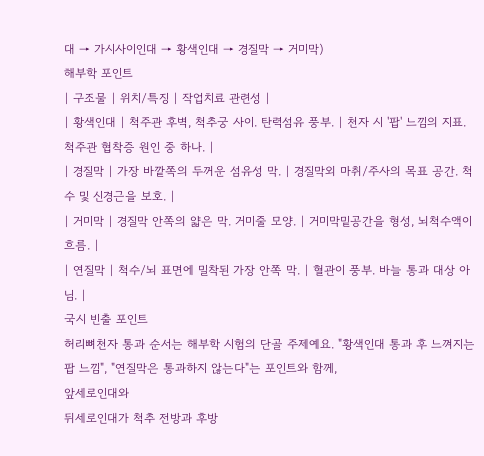대 → 가시사이인대 → 황색인대 → 경질막 → 거미막)
해부학 포인트
| 구조물 | 위치/특징 | 작업치료 관련성 |
| 황색인대 | 척주관 후벽, 척추궁 사이. 탄력섬유 풍부. | 천자 시 '팝' 느낌의 지표. 척주관 협착증 원인 중 하나. |
| 경질막 | 가장 바깥쪽의 두꺼운 섬유성 막. | 경질막외 마취/주사의 목표 공간. 척수 및 신경근을 보호. |
| 거미막 | 경질막 안쪽의 얇은 막. 거미줄 모양. | 거미막밑공간을 형성, 뇌척수액이 흐름. |
| 연질막 | 척수/뇌 표면에 밀착된 가장 안쪽 막. | 혈관이 풍부. 바늘 통과 대상 아님. |
국시 빈출 포인트
허리뼈천자 통과 순서는 해부학 시험의 단골 주제예요. "황색인대 통과 후 느껴지는 팝 느낌", "연질막은 통과하지 않는다"는 포인트와 함께,
앞세로인대와
뒤세로인대가 척추 전방과 후방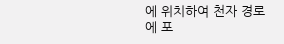에 위치하여 천자 경로에 포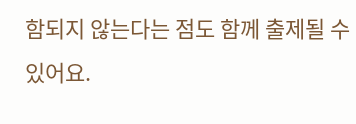함되지 않는다는 점도 함께 출제될 수 있어요.